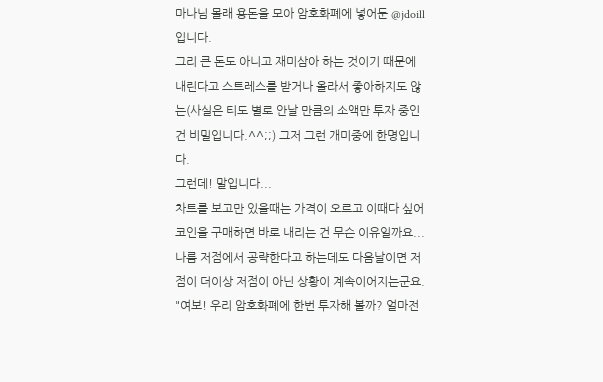마나님 몰래 용돈을 모아 암호화폐에 넣어둔 @jdoill입니다.
그리 큰 돈도 아니고 재미삼아 하는 것이기 때문에 내린다고 스트레스를 받거나 올라서 좋아하지도 않는(사실은 티도 별로 안날 만큼의 소액만 투자 중인건 비밀입니다.^^;;) 그저 그런 개미중에 한명입니다.
그런데! 말입니다...
차트를 보고만 있을때는 가격이 오르고 이때다 싶어 코인을 구매하면 바로 내리는 건 무슨 이유일까요...
나름 저점에서 공략한다고 하는데도 다음날이면 저점이 더이상 저점이 아닌 상황이 계속이어지는군요.
"여보! 우리 암호화폐에 한번 투자해 볼까? 얼마전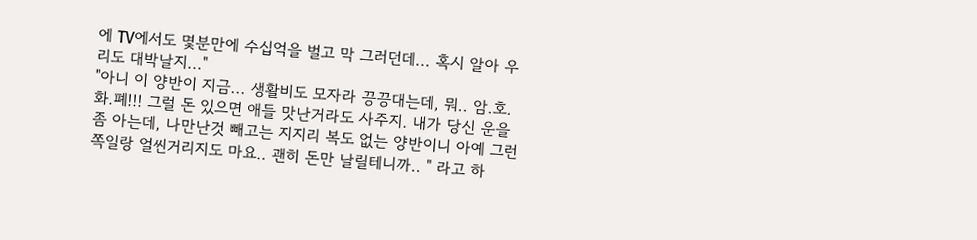에 TV에서도 몇분만에 수십억을 벌고 막 그러던데... 혹시 알아 우리도 대박날지..."
"아니 이 양반이 지금... 생활비도 모자라 끙끙대는데, 뭐.. 암.호.화.폐!!! 그럴 돈 있으면 애들 맛난거라도 사주지. 내가 당신 운을 좀 아는데, 나만난것 빼고는 지지리 복도 없는 양반이니 아예 그런 쪽일랑 얼씬거리지도 마요.. 괜히 돈만 날릴테니까.. " 라고 하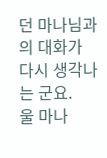던 마나님과의 대화가 다시 생각나는 군요.
울 마나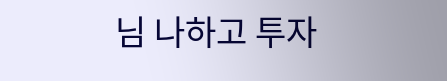님 나하고 투자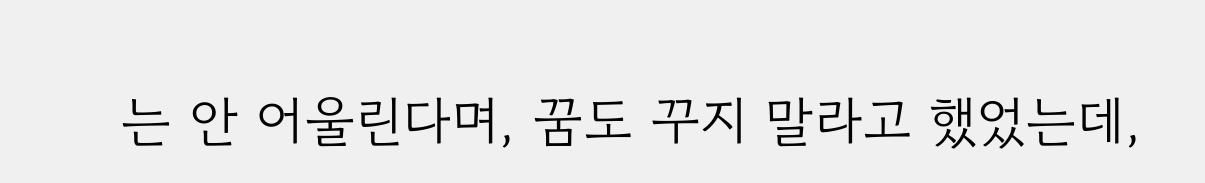는 안 어울린다며, 꿈도 꾸지 말라고 했었는데,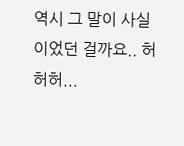역시 그 말이 사실이었던 걸까요.. 허허허...